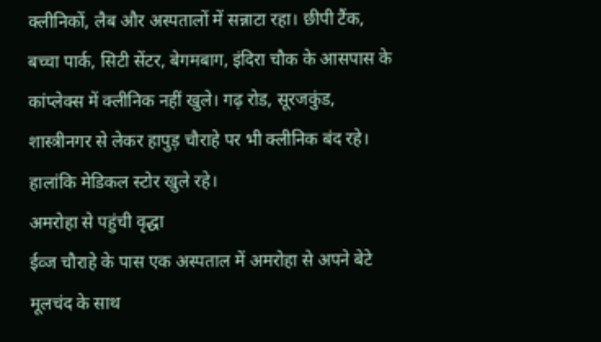क्लीनिकों, लैब और अस्पतालों में सन्नाटा रहा। छीपी टैंक, बच्चा पार्क, सिटी सेंटर, बेगमबाग, इंदिरा चौक के आसपास के कांप्लेक्स में क्लीनिक नहीं खुले। गढ़ रोड, सूरजकुंड, शास्त्रीनगर से लेकर हापुड़ चौराहे पर भी क्लीनिक बंद रहे। हालांकि मेडिकल स्टोर खुले रहे।
अमरोहा से पहुंची वृद्धा
ईव्ज चौराहे के पास एक अस्पताल में अमरोहा से अपने बेटे मूलचंद के साथ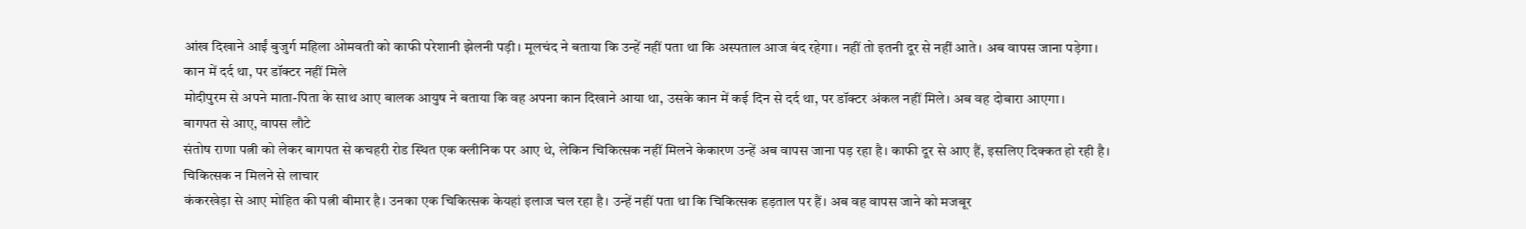आंख दिखाने आईं बुजुर्ग महिला ओमवती को काफी परेशानी झेलनी पड़ी। मूलचंद ने बताया कि उन्हें नहीं पता था कि अस्पताल आज बंद रहेगा। नहीं तो इतनी दूर से नहीं आते। अब वापस जाना पड़ेगा।
कान में दर्द था, पर डॉक्टर नहीं मिले
मोदीपुरम से अपने माता-पिता के साथ आए बालक आयुष ने बताया कि वह अपना कान दिखाने आया था, उसके कान में कई दिन से दर्द था, पर डॉक्टर अंकल नहीं मिले। अब वह दोबारा आएगा।
बागपत से आए, वापस लौटे
संतोष राणा पत्नी को लेकर बागपत से कचहरी रोड स्थित एक क्लीनिक पर आए थे, लेकिन चिकित्सक नहीं मिलने केकारण उन्हें अब वापस जाना पड़ रहा है। काफी दूर से आए हैं, इसलिए दिक्कत हो रही है।
चिकित्सक न मिलने से लाचार
कंकरखेड़ा से आए मोहित की पत्नी बीमार है। उनका एक चिकित्सक केयहां इलाज चल रहा है। उन्हें नहीं पता था कि चिकित्सक हड़ताल पर हैं। अब वह वापस जाने को मजबूर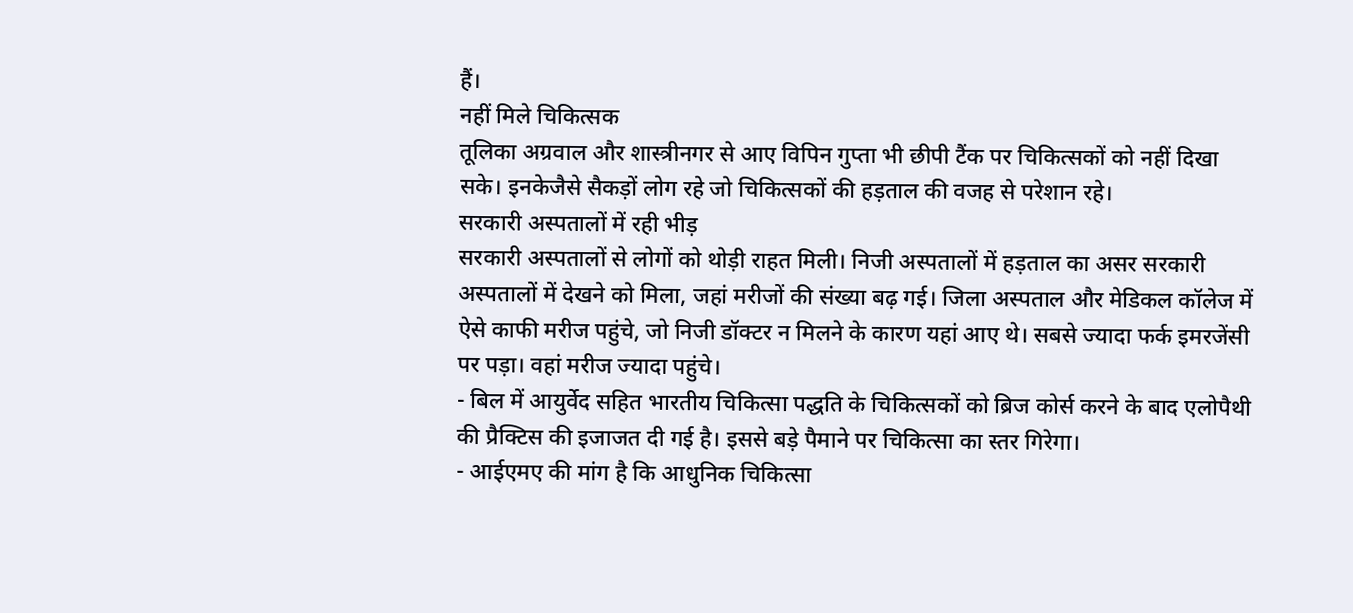हैं।
नहीं मिले चिकित्सक
तूलिका अग्रवाल और शास्त्रीनगर से आए विपिन गुप्ता भी छीपी टैंक पर चिकित्सकों को नहीं दिखा सके। इनकेजैसे सैकड़ों लोग रहे जो चिकित्सकों की हड़ताल की वजह से परेशान रहे।
सरकारी अस्पतालों में रही भीड़
सरकारी अस्पतालों से लोगों को थोड़ी राहत मिली। निजी अस्पतालों में हड़ताल का असर सरकारी अस्पतालों में देखने को मिला, जहां मरीजों की संख्या बढ़ गई। जिला अस्पताल और मेडिकल कॉलेज में ऐसे काफी मरीज पहुंचे, जो निजी डॉक्टर न मिलने के कारण यहां आए थे। सबसे ज्यादा फर्क इमरजेंसी पर पड़ा। वहां मरीज ज्यादा पहुंचे।
- बिल में आयुर्वेद सहित भारतीय चिकित्सा पद्धति के चिकित्सकों को ब्रिज कोर्स करने के बाद एलोपैथी की प्रैक्टिस की इजाजत दी गई है। इससे बड़े पैमाने पर चिकित्सा का स्तर गिरेगा।
- आईएमए की मांग है कि आधुनिक चिकित्सा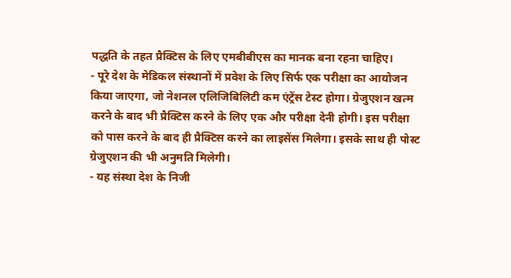पद्धति के तहत प्रैक्टिस के लिए एमबीबीएस का मानक बना रहना चाहिए।
- पूरे देश के मेडिकल संस्थानों में प्रवेश के लिए सिर्फ एक परीक्षा का आयोजन किया जाएगा, जो नेशनल एलिजिबिलिटी कम एंट्रेंस टेस्ट होगा। ग्रेजुएशन खत्म करने के बाद भी प्रैक्टिस करने के लिए एक और परीक्षा देनी होगी। इस परीक्षा को पास करने के बाद ही प्रैक्टिस करने का लाइसेंस मिलेगा। इसके साथ ही पोस्ट ग्रेजुएशन की भी अनुमति मिलेगी।
- यह संस्था देश के निजी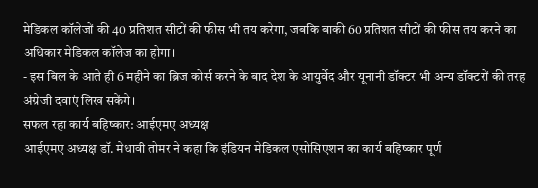मेडिकल कॉलेजों की 40 प्रतिशत सीटों की फीस भी तय करेगा, जबकि बाकी 60 प्रतिशत सीटों की फीस तय करने का अधिकार मेडिकल कॉलेज का होगा।
- इस बिल के आते ही 6 महीने का ब्रिज कोर्स करने के बाद देश के आयुर्वेद और यूनानी डॉक्टर भी अन्य डॉक्टरों की तरह अंग्रेजी दवाएं लिख सकेंगे।
सफल रहा कार्य बहिष्कार: आईएमए अध्यक्ष
आईएमए अध्यक्ष डॉ. मेधावी तोमर ने कहा कि इंडियन मेडिकल एसोसिएशन का कार्य बहिष्कार पूर्ण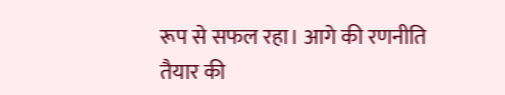रूप से सफल रहा। आगे की रणनीति तैयार की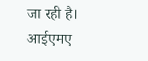जा रही है। आईएमए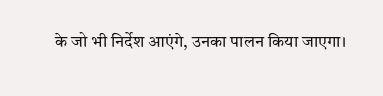के जो भी निर्देश आएंगे, उनका पालन किया जाएगा।